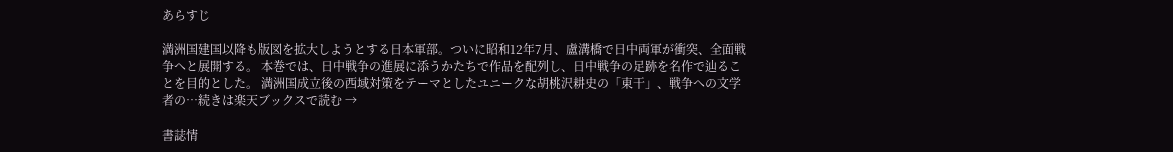あらすじ

満洲国建国以降も版図を拡大しようとする日本軍部。ついに昭和12年7月、盧溝橋で日中両軍が衝突、全面戦争へと展開する。 本巻では、日中戦争の進展に添うかたちで作品を配列し、日中戦争の足跡を名作で辿ることを目的とした。 満洲国成立後の西域対策をテーマとしたユニークな胡桃沢耕史の「東干」、戦争への文学者の…続きは楽天ブックスで読む →

書誌情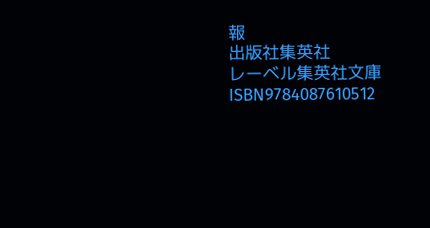報
出版社集英社
レーベル集英社文庫
ISBN9784087610512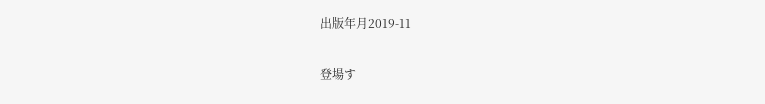出版年月2019-11

登場す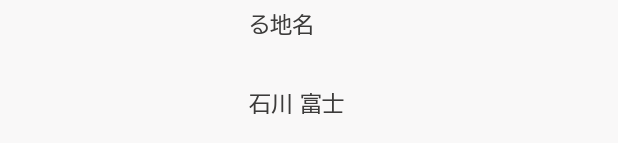る地名

石川 富士